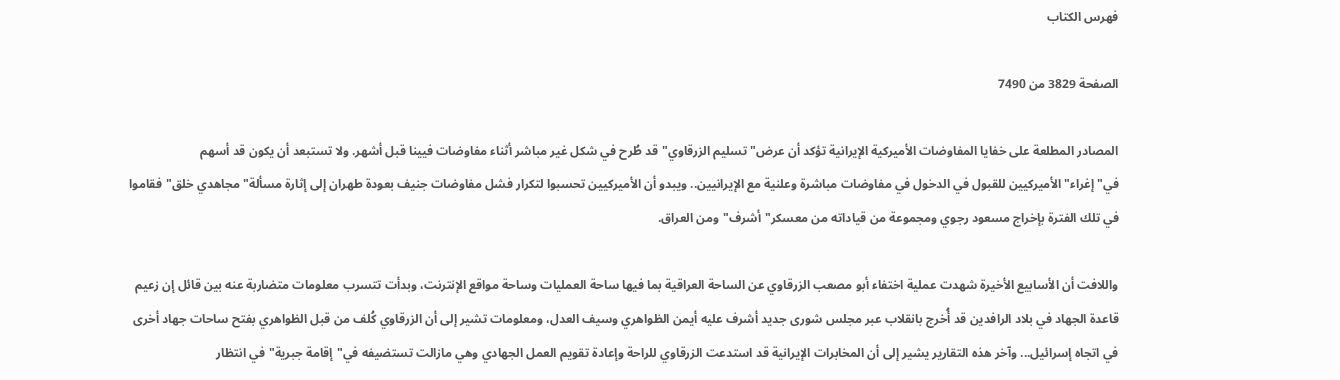فهرس الكتاب

الصفحة 3829 من 7490

المصادر المطلعة على خفايا المفاوضات الأميركية الإيرانية تؤكد أن عرض"تسليم الزرقاوي"قد طُرح في شكل غير مباشر أثناء مفاوضات فيينا قبل أشهر. ولا تستبعد أن يكون قد أسهم في"إغراء"الأميركيين للقبول في الدخول في مفاوضات مباشرة وعلنية مع الإيرانيين.. ويبدو أن الأميركيين تحسبوا لتكرار فشل مفاوضات جنيف بعودة طهران إلى إثارة مسألة"مجاهدي خلق"فقاموا في تلك الفترة بإخراج مسعود رجوي ومجموعة من قياداته من معسكر"أشرف"ومن العراق.

واللافت أن الأسابيع الأخيرة شهدت عملية اختفاء أبو مصعب الزرقاوي عن الساحة العراقية بما فيها ساحة العمليات وساحة مواقع الإنترنت، وبدأت تتسرب معلومات متضاربة عنه بين قائل إن زعيم قاعدة الجهاد في بلاد الرافدين قد أُخرج بانقلاب عبر مجلس شورى جديد أشرف عليه أيمن الظواهري وسيف العدل، ومعلومات تشير إلى أن الزرقاوي كُلف من قبل الظواهري بفتح ساحات جهاد أخرى في اتجاه إسرائيل... وآخر هذه التقارير يشير إلى أن المخابرات الإيرانية قد استدعت الزرقاوي للراحة وإعادة تقويم العمل الجهادي وهي مازالت تستضيفه في"إقامة جبرية"في انتظار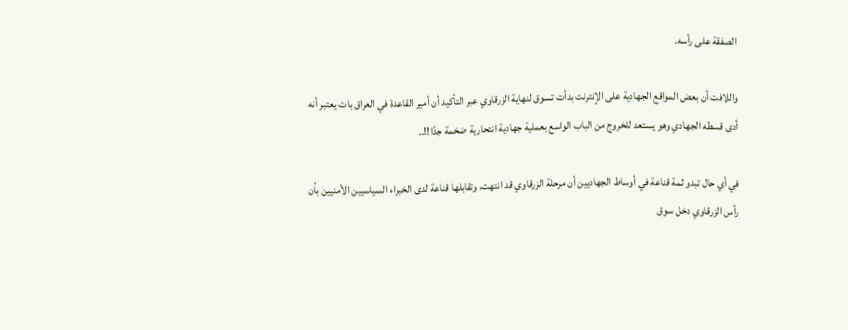الصفقة على رأسه.

واللافت أن بعض المواقع الجهادية على الإنترنت بدأت تسوق لنهاية الزرقاوي عبر التأكيد أن أمير القاعدة في العراق بات يعتبر أنه أدى قسطه الجهادي وهو يستعد للخروج من الباب الواسع بعملية جهادية انتحارية ضخمة جدًا!!..

في أي حال تبدو ثمة قناعة في أوساط الجهاديين أن مرحلة الزرقاوي قد انتهت، وتقابلها قناعة لدى الخبراء السياسيين الأمنيين بأن رأس الزرقاوي دخل سوق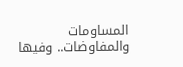المساومات والمفاوضات.. وفيها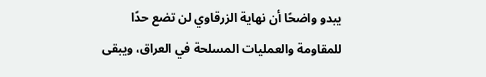يبدو واضحًا أن نهاية الزرقاوي لن تضع حدًا للمقاومة والعمليات المسلحة في العراق، ويبقى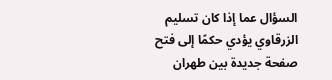السؤال عما إذا كان تسليم الزرقاوي يؤدي حكمًا إلى فتح صفحة جديدة بين طهران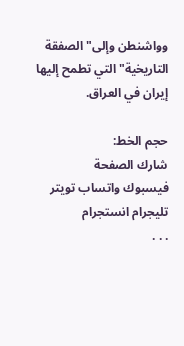وواشنطن وإلى"الصفقة التاريخية"التي تطمح إليها إيران في العراق.

حجم الخط:
شارك الصفحة
فيسبوك واتساب تويتر تليجرام انستجرام
. . .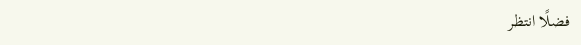فضلًا انتظر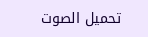تحميل الصوت